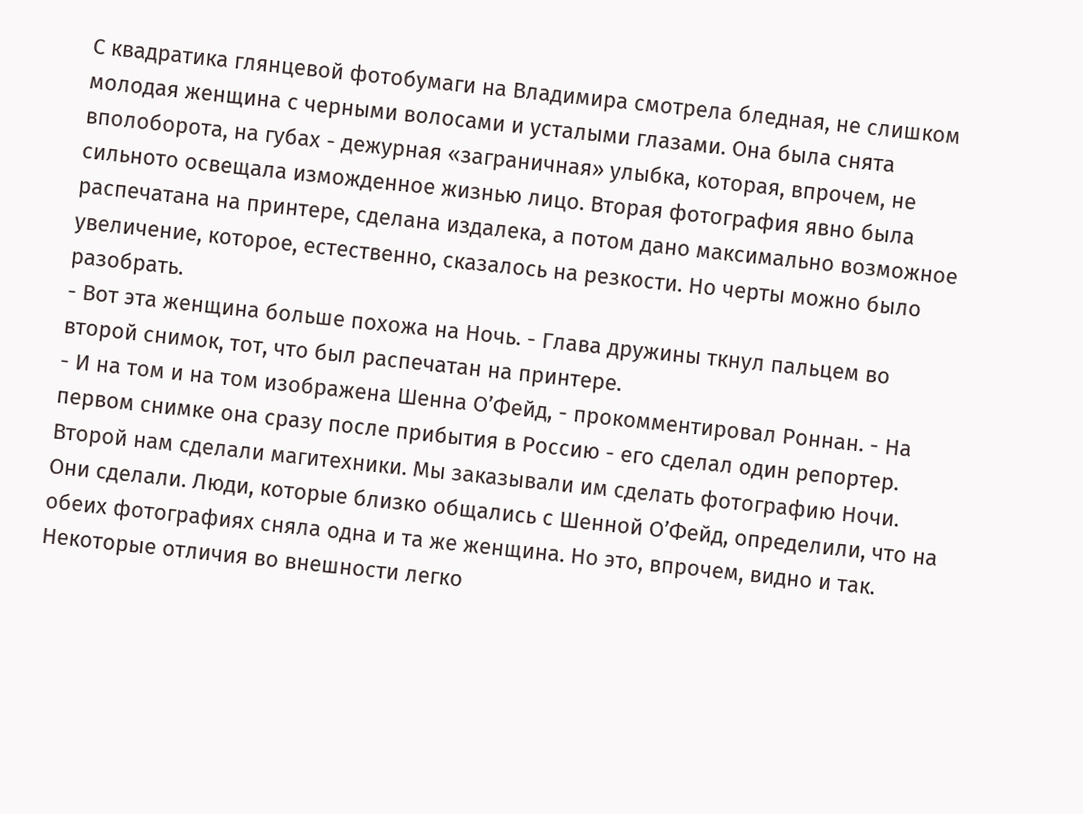С квадратика глянцевой фотобумаги на Владимира смотрела бледная, не слишком молодая женщина с черными волосами и усталыми глазами. Она была снята вполоборота, на губах - дежурная «заграничная» улыбка, которая, впрочем, не сильното освещала изможденное жизнью лицо. Вторая фотография явно была распечатана на принтере, сделана издалека, а потом дано максимально возможное увеличение, которое, естественно, сказалось на резкости. Но черты можно было разобрать.
- Вот эта женщина больше похожа на Ночь. - Глава дружины ткнул пальцем во второй снимок, тот, что был распечатан на принтере.
- И на том и на том изображена Шенна О’Фейд, - прокомментировал Роннан. - На первом снимке она сразу после прибытия в Россию - его сделал один репортер. Второй нам сделали магитехники. Мы заказывали им сделать фотографию Ночи. Они сделали. Люди, которые близко общались с Шенной О’Фейд, определили, что на обеих фотографиях сняла одна и та же женщина. Но это, впрочем, видно и так. Некоторые отличия во внешности легко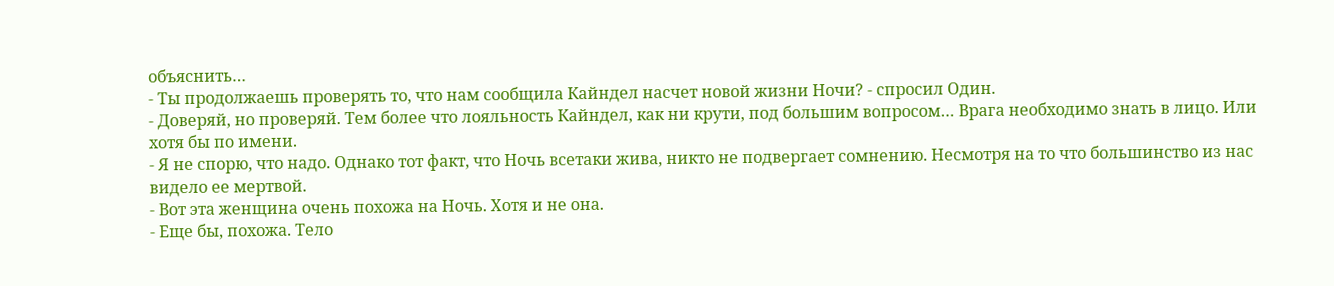объяснить…
- Ты продолжаешь проверять то, что нам сообщила Кайндел насчет новой жизни Ночи? - спросил Один.
- Доверяй, но проверяй. Тем более что лояльность Кайндел, как ни крути, под большим вопросом… Врага необходимо знать в лицо. Или хотя бы по имени.
- Я не спорю, что надо. Однако тот факт, что Ночь всетаки жива, никто не подвергает сомнению. Несмотря на то что большинство из нас видело ее мертвой.
- Вот эта женщина очень похожа на Ночь. Хотя и не она.
- Еще бы, похожа. Тело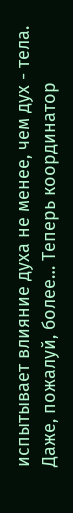испытывает влияние духа не менее, чем дух - тела. Даже, пожалуй, более… Теперь координатор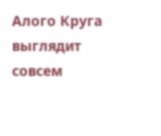Алого Круга выглядит совсем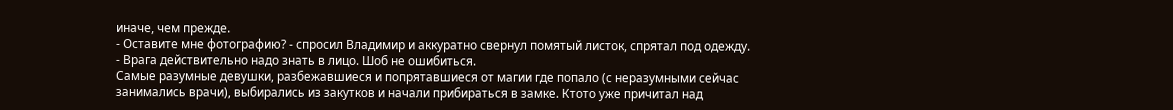иначе, чем прежде.
- Оставите мне фотографию? - спросил Владимир и аккуратно свернул помятый листок, спрятал под одежду. - Врага действительно надо знать в лицо. Шоб не ошибиться.
Самые разумные девушки, разбежавшиеся и попрятавшиеся от магии где попало (с неразумными сейчас занимались врачи), выбирались из закутков и начали прибираться в замке. Ктото уже причитал над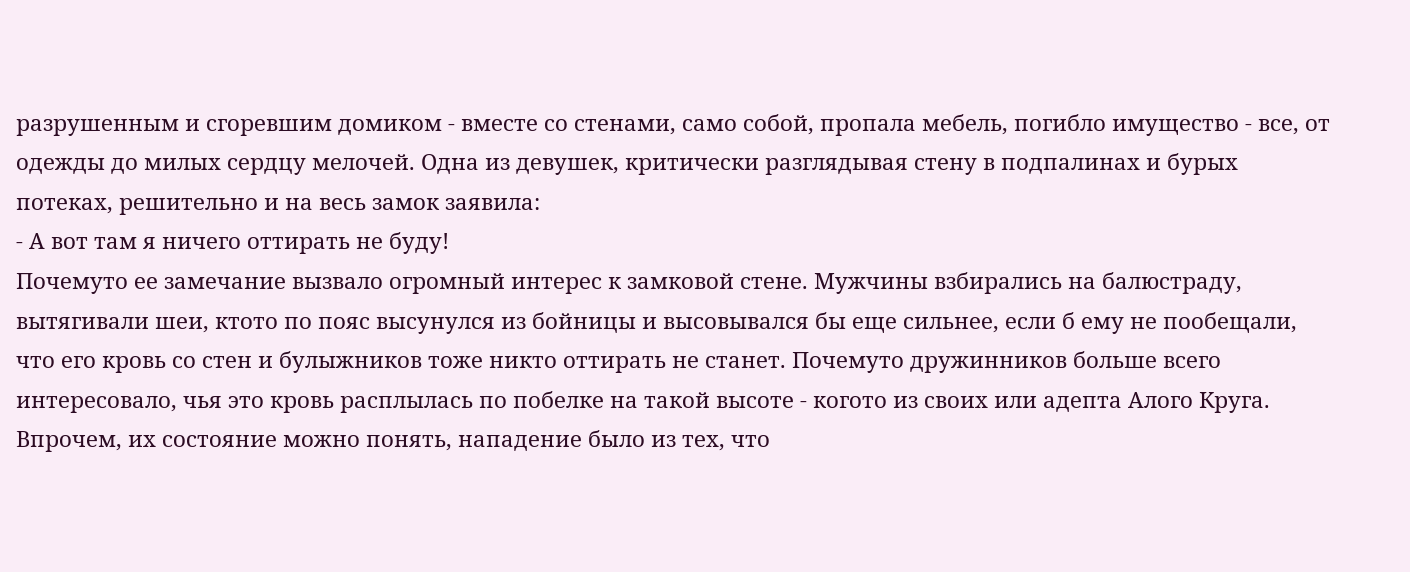разрушенным и сгоревшим домиком - вместе со стенами, само собой, пропала мебель, погибло имущество - все, от одежды до милых сердцу мелочей. Одна из девушек, критически разглядывая стену в подпалинах и бурых потеках, решительно и на весь замок заявила:
- А вот там я ничего оттирать не буду!
Почемуто ее замечание вызвало огромный интерес к замковой стене. Мужчины взбирались на балюстраду, вытягивали шеи, ктото по пояс высунулся из бойницы и высовывался бы еще сильнее, если б ему не пообещали, что его кровь со стен и булыжников тоже никто оттирать не станет. Почемуто дружинников больше всего интересовало, чья это кровь расплылась по побелке на такой высоте - когото из своих или адепта Алого Круга. Впрочем, их состояние можно понять, нападение было из тех, что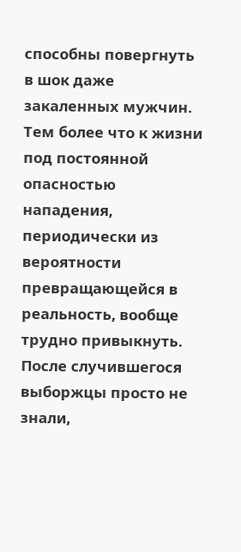способны повергнуть в шок даже закаленных мужчин. Тем более что к жизни под постоянной опасностью нападения, периодически из вероятности превращающейся в реальность, вообще трудно привыкнуть. После случившегося выборжцы просто не знали,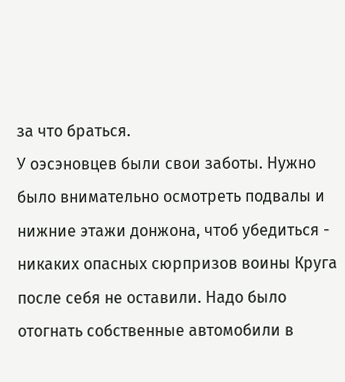за что браться.
У оэсэновцев были свои заботы. Нужно было внимательно осмотреть подвалы и нижние этажи донжона, чтоб убедиться - никаких опасных сюрпризов воины Круга после себя не оставили. Надо было отогнать собственные автомобили в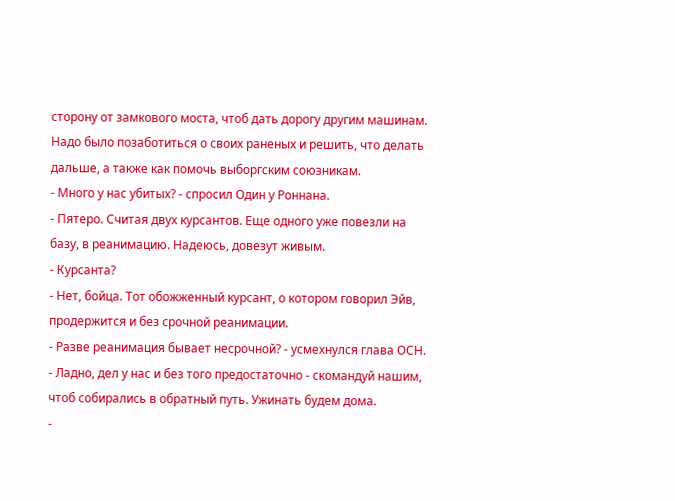сторону от замкового моста, чтоб дать дорогу другим машинам. Надо было позаботиться о своих раненых и решить, что делать дальше, а также как помочь выборгским союзникам.
- Много у нас убитых? - спросил Один у Роннана.
- Пятеро. Считая двух курсантов. Еще одного уже повезли на базу, в реанимацию. Надеюсь, довезут живым.
- Курсанта?
- Нет, бойца. Тот обожженный курсант, о котором говорил Эйв, продержится и без срочной реанимации.
- Разве реанимация бывает несрочной? - усмехнулся глава ОСН. - Ладно, дел у нас и без того предостаточно - скомандуй нашим, чтоб собирались в обратный путь. Ужинать будем дома.
-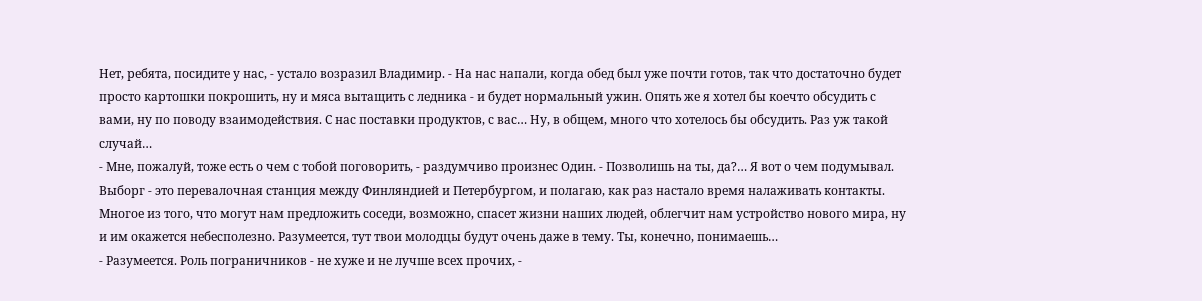Нет, ребята, посидите у нас, - устало возразил Владимир. - На нас напали, когда обед был уже почти готов, так что достаточно будет просто картошки покрошить, ну и мяса вытащить с ледника - и будет нормальный ужин. Опять же я хотел бы коечто обсудить с вами, ну по поводу взаимодействия. С нас поставки продуктов, с вас… Ну, в общем, много что хотелось бы обсудить. Раз уж такой случай…
- Мне, пожалуй, тоже есть о чем с тобой поговорить, - раздумчиво произнес Один. - Позволишь на ты, да?… Я вот о чем подумывал. Выборг - это перевалочная станция между Финляндией и Петербургом, и полагаю, как раз настало время налаживать контакты. Многое из того, что могут нам предложить соседи, возможно, спасет жизни наших людей, облегчит нам устройство нового мира, ну и им окажется небесполезно. Разумеется, тут твои молодцы будут очень даже в тему. Ты, конечно, понимаешь…
- Разумеется. Роль пограничников - не хуже и не лучше всех прочих, -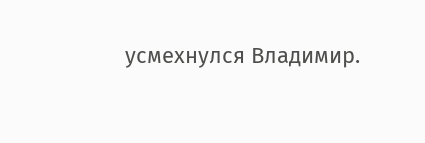усмехнулся Владимир.